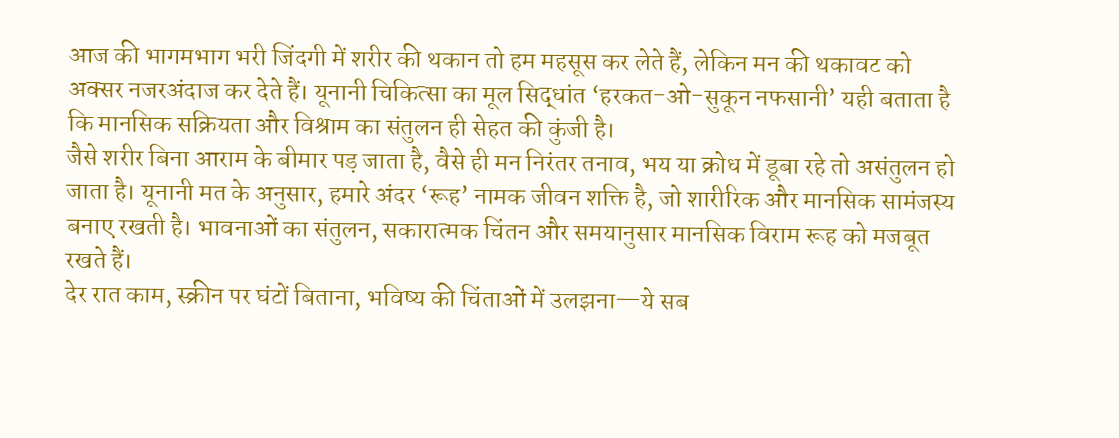आज की भागमभाग भरी जिंदगी में शरीर की थकान तो हम महसूस कर लेते हैं, लेकिन मन की थकावट को अक्सर नजरअंदाज कर देते हैं। यूनानी चिकित्सा का मूल सिद्धांत ‘हरकत-ओ-सुकून नफसानी’ यही बताता है कि मानसिक सक्रियता और विश्राम का संतुलन ही सेहत की कुंजी है।
जैसे शरीर बिना आराम के बीमार पड़ जाता है, वैसे ही मन निरंतर तनाव, भय या क्रोध में डूबा रहे तो असंतुलन हो जाता है। यूनानी मत के अनुसार, हमारे अंदर ‘रूह’ नामक जीवन शक्ति है, जो शारीरिक और मानसिक सामंजस्य बनाए रखती है। भावनाओं का संतुलन, सकारात्मक चिंतन और समयानुसार मानसिक विराम रूह को मजबूत रखते हैं।
देर रात काम, स्क्रीन पर घंटों बिताना, भविष्य की चिंताओं में उलझना—ये सब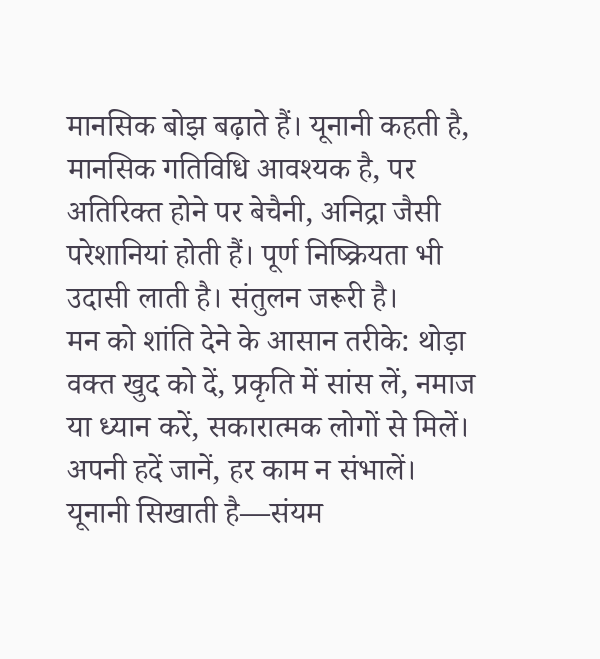मानसिक बोझ बढ़ाते हैं। यूनानी कहती है, मानसिक गतिविधि आवश्यक है, पर अतिरिक्त होने पर बेचैनी, अनिद्रा जैसी परेशानियां होती हैं। पूर्ण निष्क्रियता भी उदासी लाती है। संतुलन जरूरी है।
मन को शांति देने के आसान तरीके: थोड़ा वक्त खुद को दें, प्रकृति में सांस लें, नमाज या ध्यान करें, सकारात्मक लोगों से मिलें। अपनी हदें जानें, हर काम न संभालें।
यूनानी सिखाती है—संयम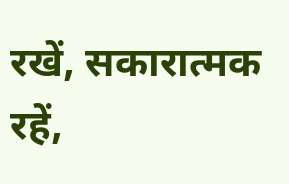रखें, सकारात्मक रहें,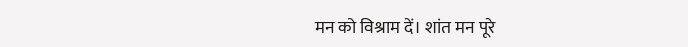मन को विश्राम दें। शांत मन पूरे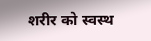शरीर को स्वस्थ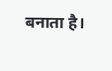बनाता है।